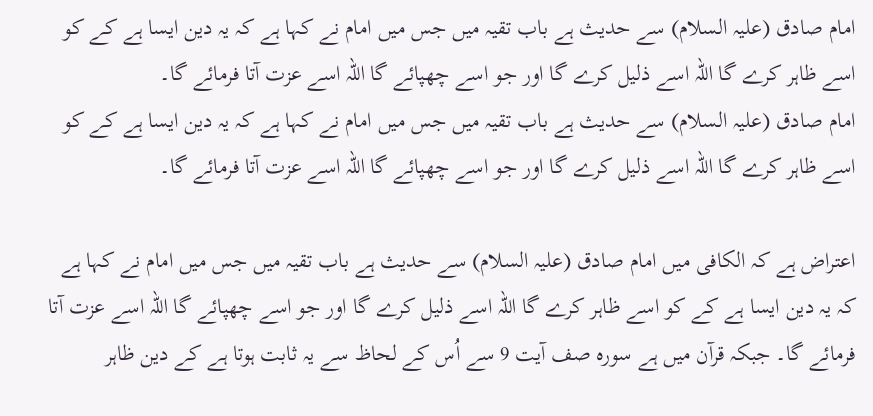امام صادق (علیہ السلام) سے حدیث ہے باب تقیہ میں جس میں امام نے کہا ہے کہ یہ دین ایسا ہے کے کو اسے ظاہر کرے گا اللہ اسے ذلیل کرے گا اور جو اسے چھپائے گا اللہ اسے عزت آتا فرمائے گا۔
امام صادق (علیہ السلام) سے حدیث ہے باب تقیہ میں جس میں امام نے کہا ہے کہ یہ دین ایسا ہے کے کو اسے ظاہر کرے گا اللہ اسے ذلیل کرے گا اور جو اسے چھپائے گا اللہ اسے عزت آتا فرمائے گا۔

اعتراض ہے کہ الکافی میں امام صادق (علیہ السلام) سے حدیث ہے باب تقیہ میں جس میں امام نے کہا ہے کہ یہ دین ایسا ہے کے کو اسے ظاہر کرے گا اللہ اسے ذلیل کرے گا اور جو اسے چھپائے گا اللہ اسے عزت آتا فرمائے گا۔ جبکہ قرآن میں ہے سورہ صف آیت 9 سے اُس کے لحاظ سے یہ ثابت ہوتا ہے کے دین ظاہر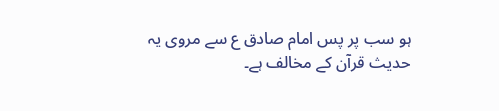ہو سب پر پس امام صادق ع سے مروی یہ حدیث قرآن کے مخالف ہے۔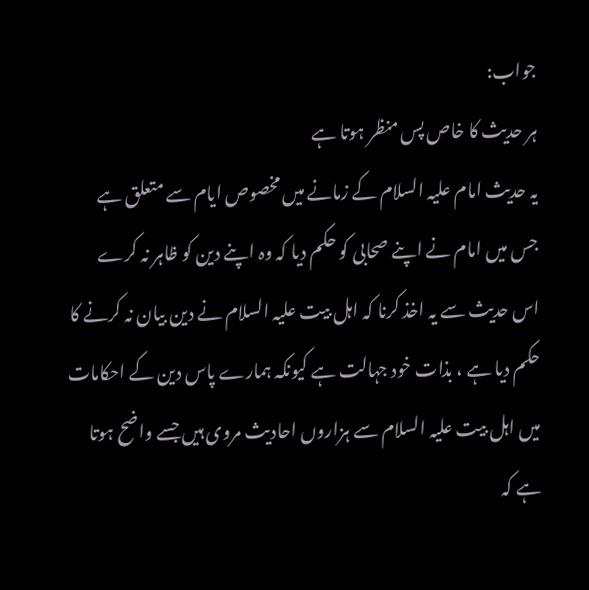جواب:
ہر حدیث کا خاص پس منظر ہوتا ہے
یہ حدیث امام علیہ السلام کے زمانے میں مخصوص ایام سے متعلق ہے جس میں امام نے اپنے صحابی کو حکم دیا کہ وہ اپنے دین کو ظاہر نہ کرے
اس حدیث سے یہ اخذ کرنا کہ اہل بیت علیہ السلام نے دین بیان نہ کرنے کا حکم دیا ہے ، بذات خود جہالت ہے کیونکہ ہمارے پاس دین کے احکامات میں اہل بیت علیہ السلام سے ہزاروں احادیث مروی ہیں جسے واضح ہوتا ہے کہ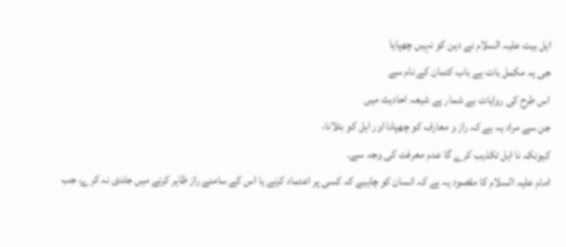اہل بیت علیہ السلام نے دین کو نہیں چھپایا
جی یہ مکمل بات ہے باب کتمان کے نام سے
اس طرح کی روایات بے شمار ہے شیعہ احادیث میں
جن سے مراد یہ ہے کہ راز و معارف کو چھپانا اور اہل کو بتلانا،
کیونکہ نا اہل تکذیب کرے گا عدم معرفت کی وجہ سے۔
امام علیہ السلام کا مقصود یہ ہے کہ انسان کو چاہیے کہ کسی پر اعتماد کرنے یا اس کے سامنے راز ظاہر کرنے میں جلدی نہ کرے، جب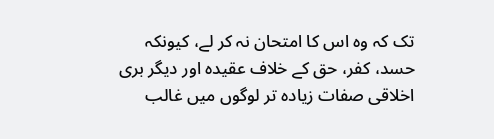تک کہ وہ اس کا امتحان نہ کر لے، کیونکہ حسد، کفر، حق کے خلاف عقیدہ اور دیگر بری اخلاقی صفات زیادہ تر لوگوں میں غالب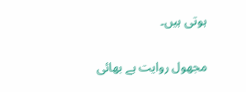ہوتی ہیں۔

مجھول روایت ہے بھائی